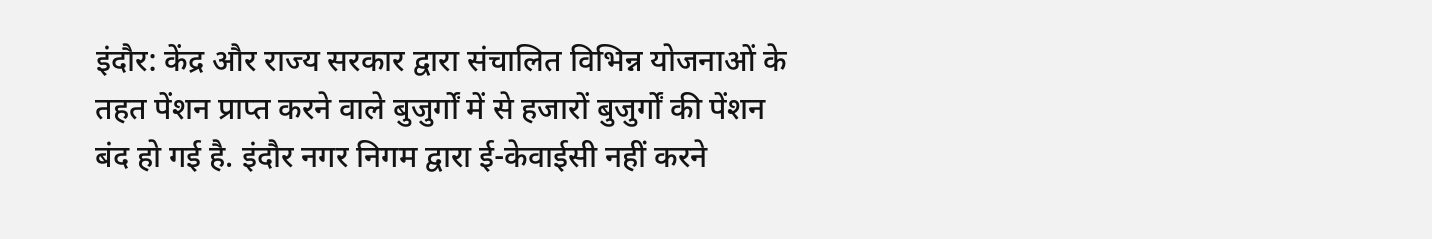इंदौर: केंद्र और राज्य सरकार द्वारा संचालित विभिन्न योजनाओं के तहत पेंशन प्राप्त करने वाले बुजुर्गों में से हजारों बुजुर्गों की पेंशन बंद हो गई है. इंदौर नगर निगम द्वारा ई-केवाईसी नहीं करने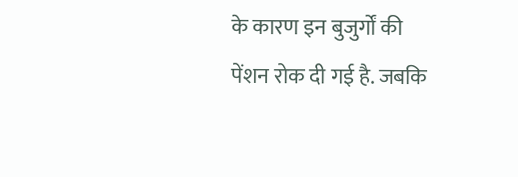के कारण इन बुजुर्गों की पेंशन रोक दी गई है. जबकि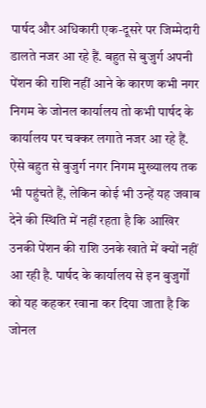पार्षद और अधिकारी एक-दूसरे पर जिम्मेदारी डालते नजर आ रहे हैं. बहुत से बुजुर्ग अपनी पेंशन की राशि नहीं आने के कारण कभी नगर निगम के जोनल कार्यालय तो कभी पार्षद के कार्यालय पर चक्कर लगाते नजर आ रहे हैं.
ऐसे बहुत से बुजुर्ग नगर निगम मुख्यालय तक भी पहुंचते हैं, लेकिन कोई भी उन्हें यह जवाब देने की स्थिति में नहीं रहता है कि आखिर उनकी पेंशन की राशि उनके खाते में क्यों नहीं आ रही है. पार्षद के कार्यालय से इन बुजुर्गों को यह कहकर रवाना कर दिया जाता है कि जोनल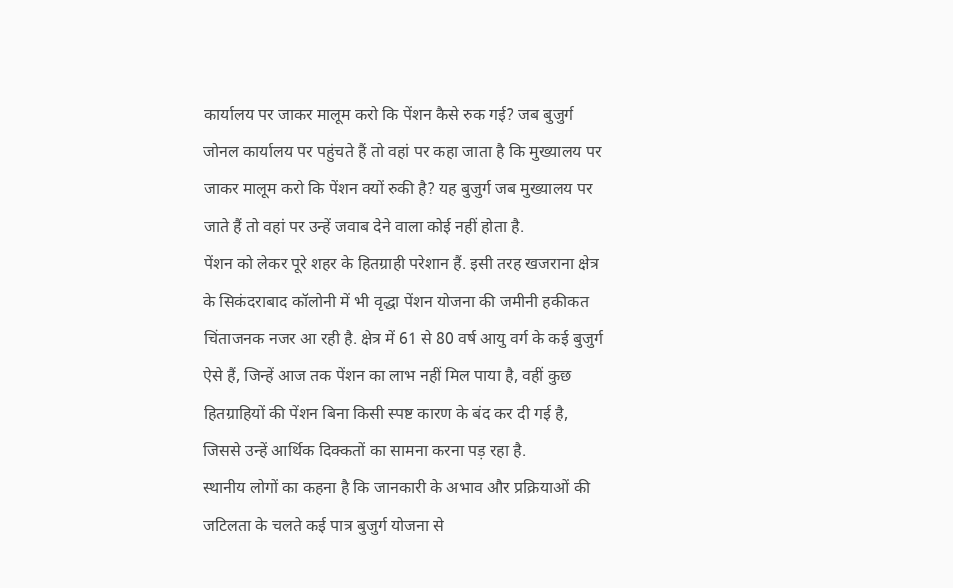कार्यालय पर जाकर मालूम करो कि पेंशन कैसे रुक गई? जब बुजुर्ग जोनल कार्यालय पर पहुंचते हैं तो वहां पर कहा जाता है कि मुख्यालय पर जाकर मालूम करो कि पेंशन क्यों रुकी है? यह बुजुर्ग जब मुख्यालय पर जाते हैं तो वहां पर उन्हें जवाब देने वाला कोई नहीं होता है.
पेंशन को लेकर पूरे शहर के हितग्राही परेशान हैं. इसी तरह खजराना क्षेत्र के सिकंदराबाद कॉलोनी में भी वृद्धा पेंशन योजना की जमीनी हकीकत चिंताजनक नजर आ रही है. क्षेत्र में 61 से 80 वर्ष आयु वर्ग के कई बुजुर्ग ऐसे हैं, जिन्हें आज तक पेंशन का लाभ नहीं मिल पाया है, वहीं कुछ हितग्राहियों की पेंशन बिना किसी स्पष्ट कारण के बंद कर दी गई है, जिससे उन्हें आर्थिक दिक्कतों का सामना करना पड़ रहा है.
स्थानीय लोगों का कहना है कि जानकारी के अभाव और प्रक्रियाओं की जटिलता के चलते कई पात्र बुजुर्ग योजना से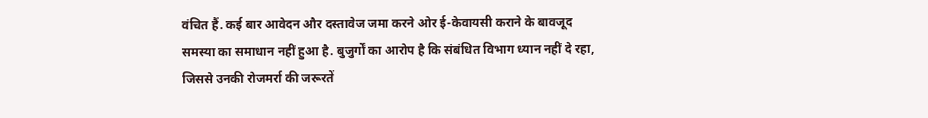वंचित हैं. कई बार आवेदन और दस्तावेज जमा करने ओर ई-केवायसी कराने के बावजूद समस्या का समाधान नहीं हुआ है. बुजुर्गों का आरोप है कि संबंधित विभाग ध्यान नहीं दे रहा, जिससे उनकी रोजमर्रा की जरूरतें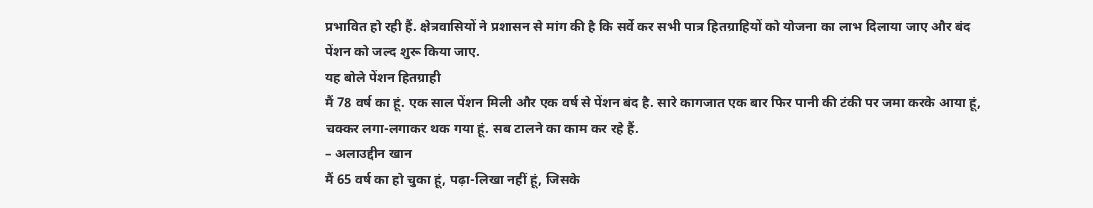प्रभावित हो रही हैं. क्षेत्रवासियों ने प्रशासन से मांग की है कि सर्वे कर सभी पात्र हितग्राहियों को योजना का लाभ दिलाया जाए और बंद पेंशन को जल्द शुरू किया जाए.
यह बोले पेंशन हितग्राही
मैं 78 वर्ष का हूं. एक साल पेंशन मिली और एक वर्ष से पेंशन बंद है. सारे कागजात एक बार फिर पानी की टंकी पर जमा करके आया हूं, चक्कर लगा-लगाकर थक गया हूं. सब टालने का काम कर रहे हैं.
– अलाउद्दीन खान
मैं 65 वर्ष का हो चुका हूं, पढ़ा-लिखा नहीं हूं, जिसके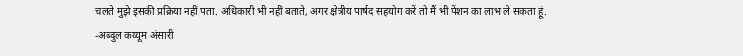चलते मुझे इसकी प्रक्रिया नहीं पता. अधिकारी भी नहीं बताते, अगर क्षेत्रीय पार्षद सहयोग करें तो मैं भी पेंशन का लाभ ले सकता हूं.
-अब्दुल कय्यूम अंसारी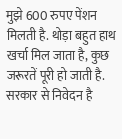मुझे 600 रुपए पेंशन मिलती है. थोड़ा बहुत हाथ खर्चा मिल जाता है, कुछ जरूरतें पूरी हो जाती है. सरकार से निवेदन है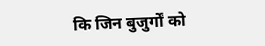कि जिन बुजुर्गों को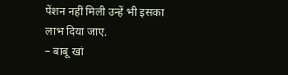पेंशन नहीं मिली उन्हें भी इसका लाभ दिया जाए.
– बाबू खां